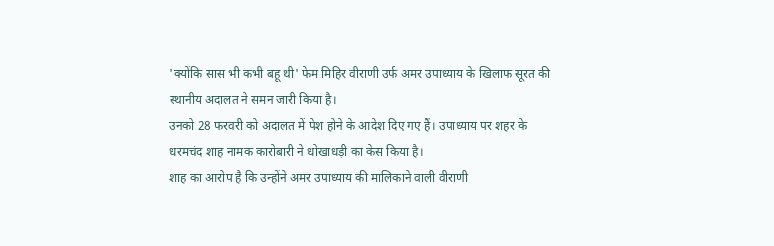'क्योंकि सास भी कभी बहू थी' फेम मिहिर वीराणी उर्फ अमर उपाध्याय के खिलाफ सूरत की स्थानीय अदालत ने समन जारी किया है।
उनको 28 फरवरी को अदालत में पेश होने के आदेश दिए गए हैं। उपाध्याय पर शहर के धरमचंद शाह नामक कारोबारी ने धोखाधड़ी का केस किया है।
शाह का आरोप है कि उन्होंने अमर उपाध्याय की मालिकाने वाली वीराणी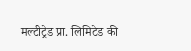मल्टीट्रेड प्रा. लिमिटेड की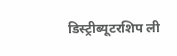डिस्ट्रीब्यूटरशिप ली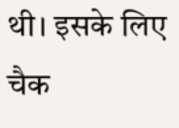थी। इसके लिए चैक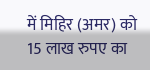में मिहिर (अमर) को 15 लाख रुपए का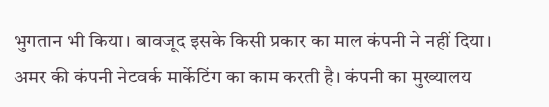भुगतान भी किया। बावजूद इसके किसी प्रकार का माल कंपनी ने नहीं दिया।
अमर की कंपनी नेटवर्क मार्केटिंग का काम करती है। कंपनी का मुख्यालय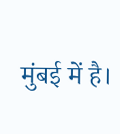मुंबई में है।